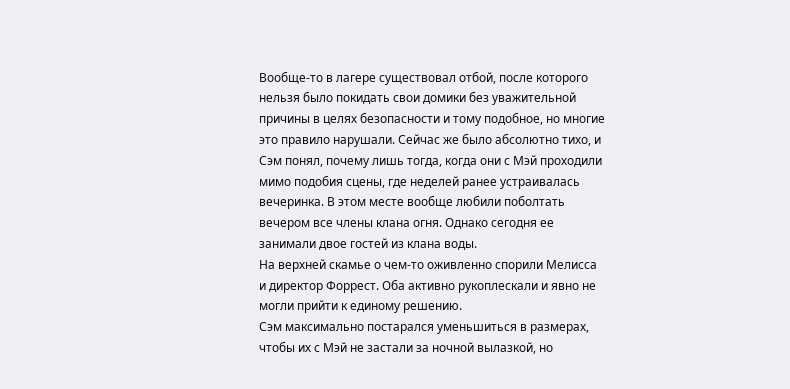Вообще-то в лагере существовал отбой, после которого нельзя было покидать свои домики без уважительной причины в целях безопасности и тому подобное, но многие это правило нарушали. Сейчас же было абсолютно тихо, и Сэм понял, почему лишь тогда, когда они с Мэй проходили мимо подобия сцены, где неделей ранее устраивалась вечеринка. В этом месте вообще любили поболтать вечером все члены клана огня. Однако сегодня ее занимали двое гостей из клана воды.
На верхней скамье о чем-то оживленно спорили Мелисса и директор Форрест. Оба активно рукоплескали и явно не могли прийти к единому решению.
Сэм максимально постарался уменьшиться в размерах, чтобы их с Мэй не застали за ночной вылазкой, но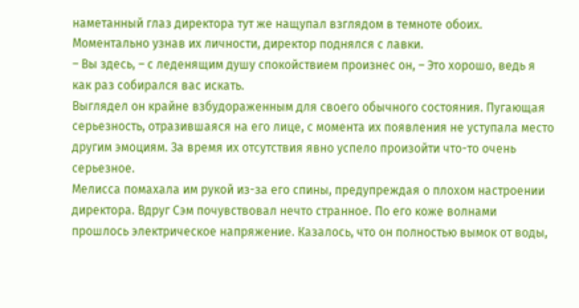наметанный глаз директора тут же нащупал взглядом в темноте обоих. Моментально узнав их личности, директор поднялся с лавки.
– Вы здесь, – с леденящим душу спокойствием произнес он, – Это хорошо, ведь я как раз собирался вас искать.
Выглядел он крайне взбудораженным для своего обычного состояния. Пугающая серьезность, отразившаяся на его лице, с момента их появления не уступала место другим эмоциям. За время их отсутствия явно успело произойти что-то очень серьезное.
Мелисса помахала им рукой из-за его спины, предупреждая о плохом настроении директора. Вдруг Сэм почувствовал нечто странное. По его коже волнами прошлось электрическое напряжение. Казалось, что он полностью вымок от воды,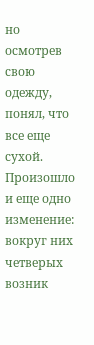но осмотрев свою одежду, понял, что все еще сухой. Произошло и еще одно изменение: вокруг них четверых возник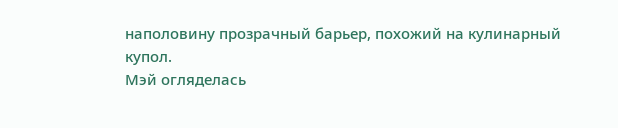наполовину прозрачный барьер, похожий на кулинарный купол.
Мэй огляделась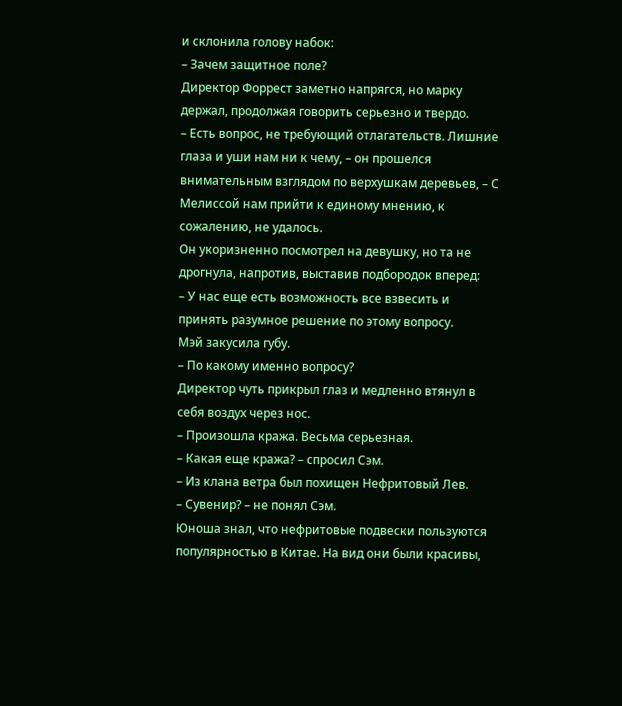и склонила голову набок:
– Зачем защитное поле?
Директор Форрест заметно напрягся, но марку держал, продолжая говорить серьезно и твердо.
– Есть вопрос, не требующий отлагательств. Лишние глаза и уши нам ни к чему, – он прошелся внимательным взглядом по верхушкам деревьев, – С Мелиссой нам прийти к единому мнению, к сожалению, не удалось.
Он укоризненно посмотрел на девушку, но та не дрогнула, напротив, выставив подбородок вперед:
– У нас еще есть возможность все взвесить и принять разумное решение по этому вопросу.
Мэй закусила губу.
– По какому именно вопросу?
Директор чуть прикрыл глаз и медленно втянул в себя воздух через нос.
– Произошла кража. Весьма серьезная.
– Какая еще кража? – спросил Сэм.
– Из клана ветра был похищен Нефритовый Лев.
– Сувенир? – не понял Сэм.
Юноша знал, что нефритовые подвески пользуются популярностью в Китае. На вид они были красивы,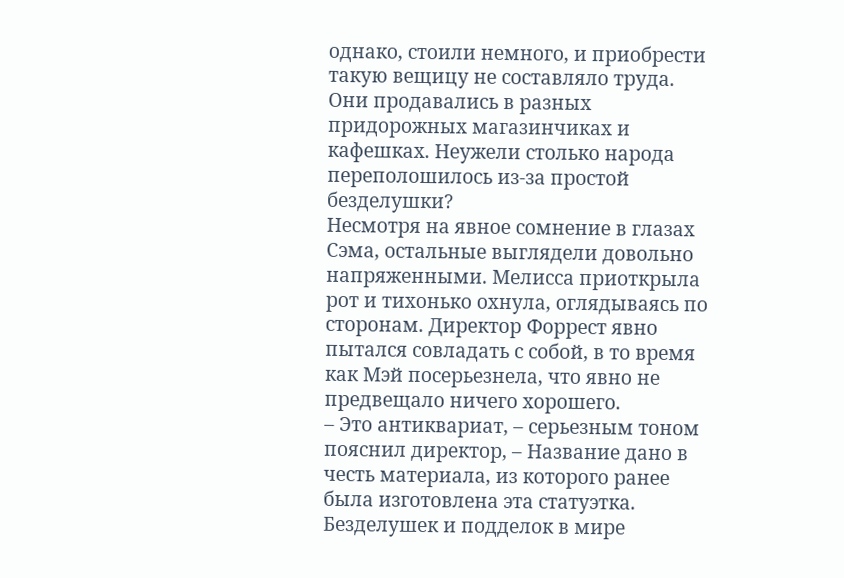однако, стоили немного, и приобрести такую вещицу не составляло труда. Они продавались в разных придорожных магазинчиках и кафешках. Неужели столько народа переполошилось из-за простой безделушки?
Несмотря на явное сомнение в глазах Сэма, остальные выглядели довольно напряженными. Мелисса приоткрыла рот и тихонько охнула, оглядываясь по сторонам. Директор Форрест явно пытался совладать с собой, в то время как Мэй посерьезнела, что явно не предвещало ничего хорошего.
– Это антиквариат, – серьезным тоном пояснил директор, – Название дано в честь материала, из которого ранее была изготовлена эта статуэтка. Безделушек и подделок в мире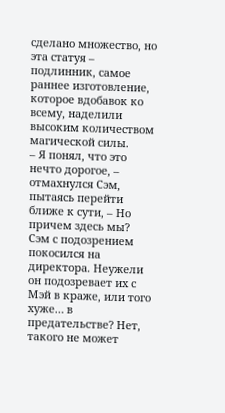сделано множество, но эта статуя – подлинник, самое раннее изготовление, которое вдобавок ко всему, наделили высоким количеством магической силы.
– Я понял, что это нечто дорогое, – отмахнулся Сэм, пытаясь перейти ближе к сути, – Но причем здесь мы?
Сэм с подозрением покосился на директора. Неужели он подозревает их с Мэй в краже, или того хуже… в предательстве? Нет, такого не может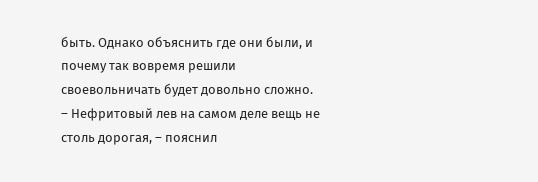быть. Однако объяснить где они были, и почему так вовремя решили своевольничать будет довольно сложно.
– Нефритовый лев на самом деле вещь не столь дорогая, – пояснил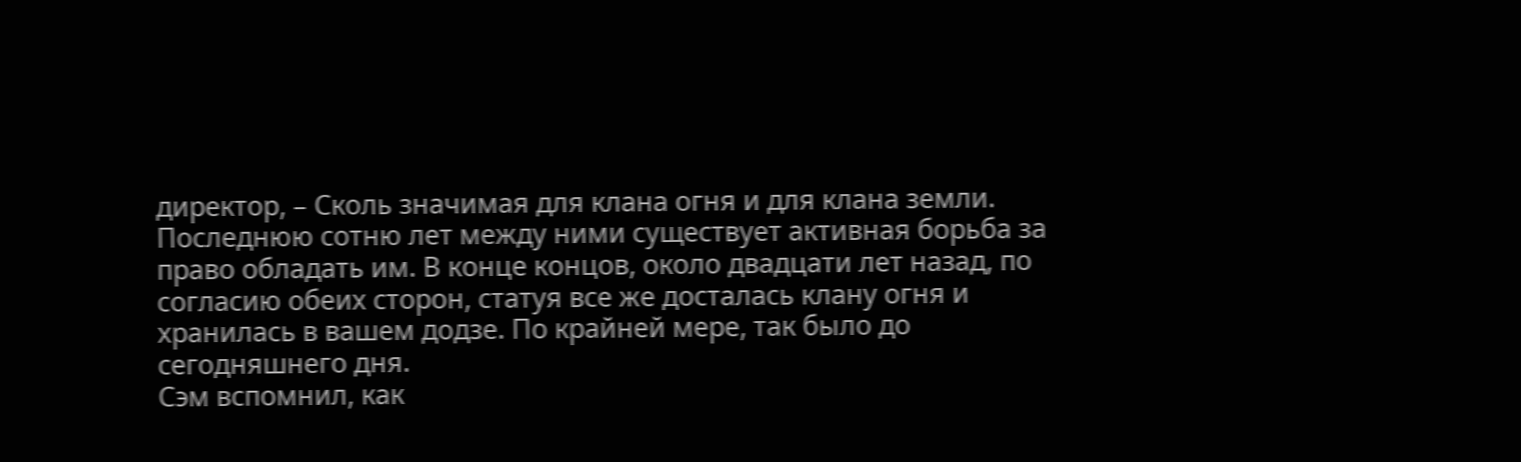директор, – Сколь значимая для клана огня и для клана земли. Последнюю сотню лет между ними существует активная борьба за право обладать им. В конце концов, около двадцати лет назад, по согласию обеих сторон, статуя все же досталась клану огня и хранилась в вашем додзе. По крайней мере, так было до сегодняшнего дня.
Сэм вспомнил, как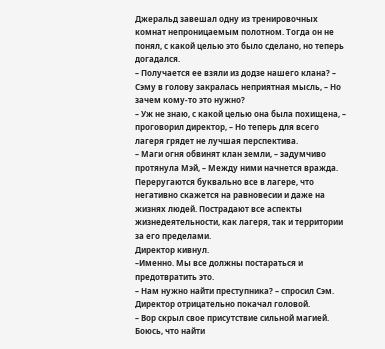Джеральд завешал одну из тренировочных комнат непроницаемым полотном. Тогда он не понял, с какой целью это было сделано, но теперь догадался.
– Получается ее взяли из додзе нашего клана? – Сэму в голову закралась неприятная мысль, – Но зачем кому-то это нужно?
– Уж не знаю, с какой целью она была похищена, – проговорил директор, – Но теперь для всего лагеря грядет не лучшая перспектива.
– Маги огня обвинят клан земли, – задумчиво протянула Мэй, – Между ними начнется вражда. Переругаются буквально все в лагере, что негативно скажется на равновесии и даже на жизнях людей. Пострадают все аспекты жизнедеятельности, как лагеря, так и территории за его пределами.
Директор кивнул.
–Именно. Мы все должны постараться и предотвратить это.
– Нам нужно найти преступника? – спросил Сэм.
Директор отрицательно покачал головой.
– Вор скрыл свое присутствие сильной магией. Боюсь, что найти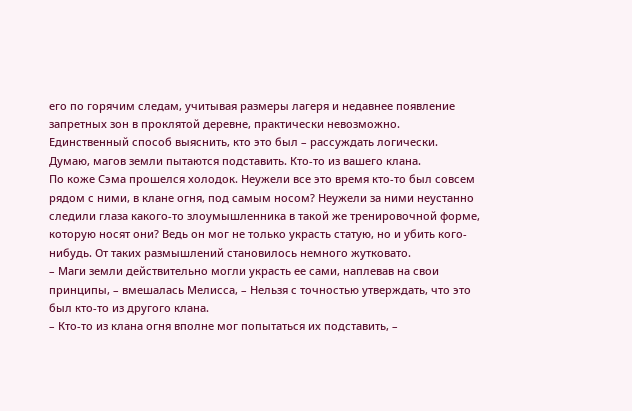его по горячим следам, учитывая размеры лагеря и недавнее появление запретных зон в проклятой деревне, практически невозможно. Единственный способ выяснить, кто это был – рассуждать логически. Думаю, магов земли пытаются подставить. Кто-то из вашего клана.
По коже Сэма прошелся холодок. Неужели все это время кто-то был совсем рядом с ними, в клане огня, под самым носом? Неужели за ними неустанно следили глаза какого-то злоумышленника в такой же тренировочной форме, которую носят они? Ведь он мог не только украсть статую, но и убить кого-нибудь. От таких размышлений становилось немного жутковато.
– Маги земли действительно могли украсть ее сами, наплевав на свои принципы, – вмешалась Мелисса, – Нельзя с точностью утверждать, что это был кто-то из другого клана.
– Кто-то из клана огня вполне мог попытаться их подставить, –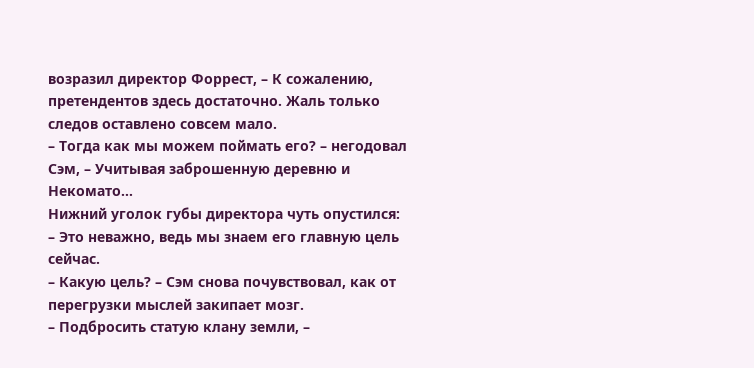возразил директор Форрест, – К сожалению, претендентов здесь достаточно. Жаль только следов оставлено совсем мало.
– Тогда как мы можем поймать его? – негодовал Сэм, – Учитывая заброшенную деревню и Некомато…
Нижний уголок губы директора чуть опустился:
– Это неважно, ведь мы знаем его главную цель сейчас.
– Какую цель? – Сэм снова почувствовал, как от перегрузки мыслей закипает мозг.
– Подбросить статую клану земли, –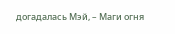догадалась Мэй, – Маги огня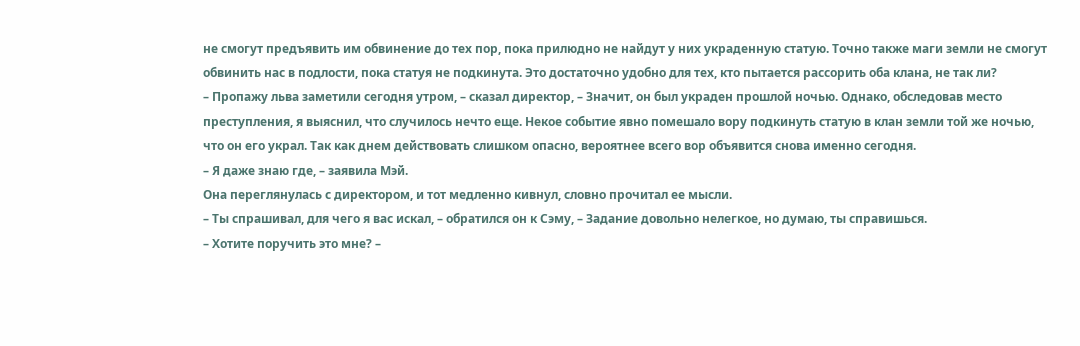не смогут предъявить им обвинение до тех пор, пока прилюдно не найдут у них украденную статую. Точно также маги земли не смогут обвинить нас в подлости, пока статуя не подкинута. Это достаточно удобно для тех, кто пытается рассорить оба клана, не так ли?
– Пропажу льва заметили сегодня утром, – сказал директор, – Значит, он был украден прошлой ночью. Однако, обследовав место преступления, я выяснил, что случилось нечто еще. Некое событие явно помешало вору подкинуть статую в клан земли той же ночью, что он его украл. Так как днем действовать слишком опасно, вероятнее всего вор объявится снова именно сегодня.
– Я даже знаю где, – заявила Мэй.
Она переглянулась с директором, и тот медленно кивнул, словно прочитал ее мысли.
– Ты спрашивал, для чего я вас искал, – обратился он к Сэму, – Задание довольно нелегкое, но думаю, ты справишься.
– Хотите поручить это мне? –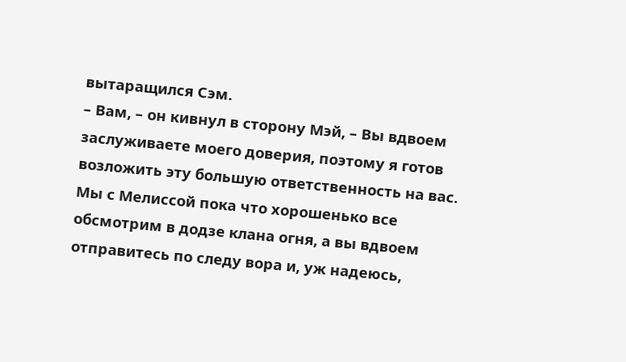вытаращился Сэм.
– Вам, – он кивнул в сторону Мэй, – Вы вдвоем заслуживаете моего доверия, поэтому я готов возложить эту большую ответственность на вас. Мы с Мелиссой пока что хорошенько все обсмотрим в додзе клана огня, а вы вдвоем отправитесь по следу вора и, уж надеюсь,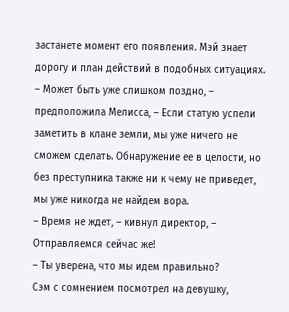застанете момент его появления. Мэй знает дорогу и план действий в подобных ситуациях.
– Может быть уже слишком поздно, – предположила Мелисса, – Если статую успели заметить в клане земли, мы уже ничего не сможем сделать. Обнаружение ее в целости, но без преступника также ни к чему не приведет, мы уже никогда не найдем вора.
– Время не ждет, – кивнул директор, – Отправляемся сейчас же!
– Ты уверена, что мы идем правильно?
Сэм с сомнением посмотрел на девушку,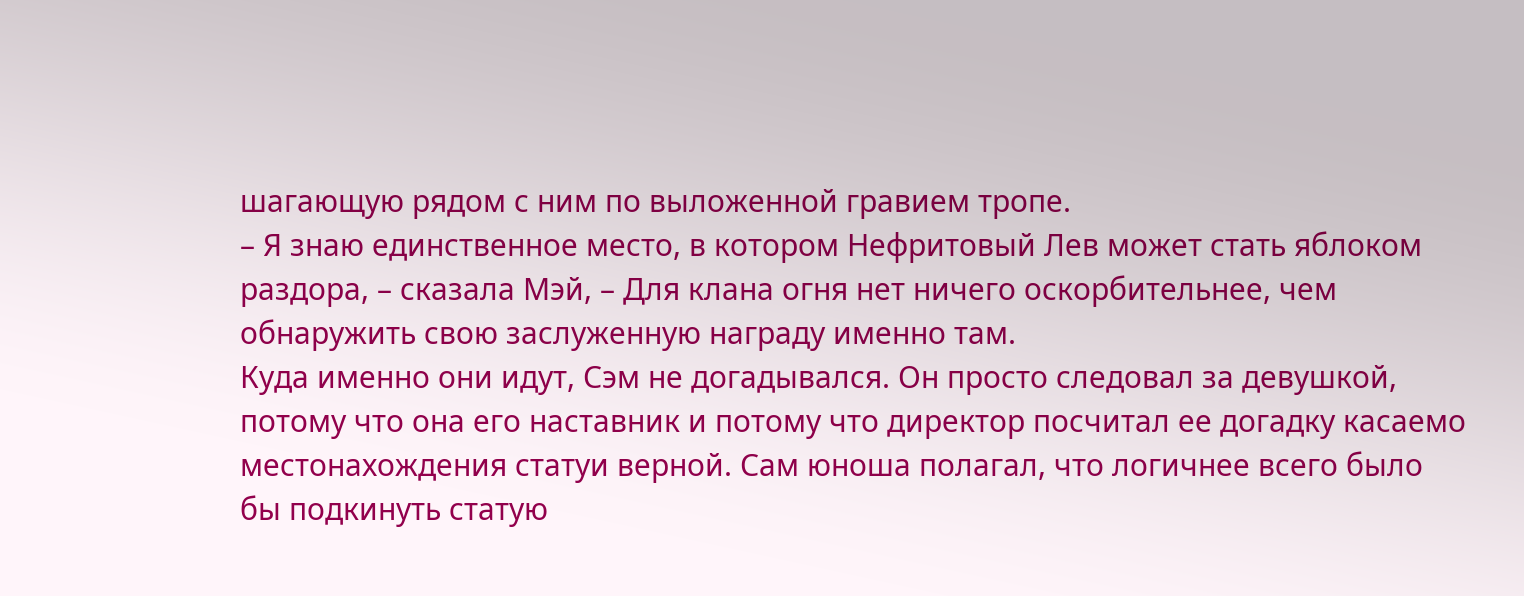шагающую рядом с ним по выложенной гравием тропе.
– Я знаю единственное место, в котором Нефритовый Лев может стать яблоком раздора, – сказала Мэй, – Для клана огня нет ничего оскорбительнее, чем обнаружить свою заслуженную награду именно там.
Куда именно они идут, Сэм не догадывался. Он просто следовал за девушкой, потому что она его наставник и потому что директор посчитал ее догадку касаемо местонахождения статуи верной. Сам юноша полагал, что логичнее всего было бы подкинуть статую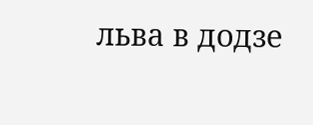льва в додзе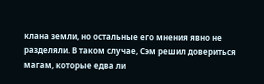клана земли, но остальные его мнения явно не разделяли. В таком случае, Сэм решил довериться магам, которые едва ли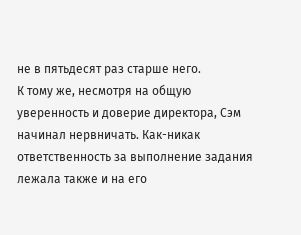не в пятьдесят раз старше него.
К тому же, несмотря на общую уверенность и доверие директора, Сэм начинал нервничать. Как-никак ответственность за выполнение задания лежала также и на его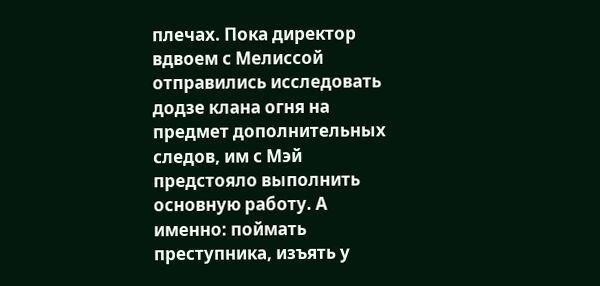плечах. Пока директор вдвоем с Мелиссой отправились исследовать додзе клана огня на предмет дополнительных следов, им с Мэй предстояло выполнить основную работу. А именно: поймать преступника, изъять у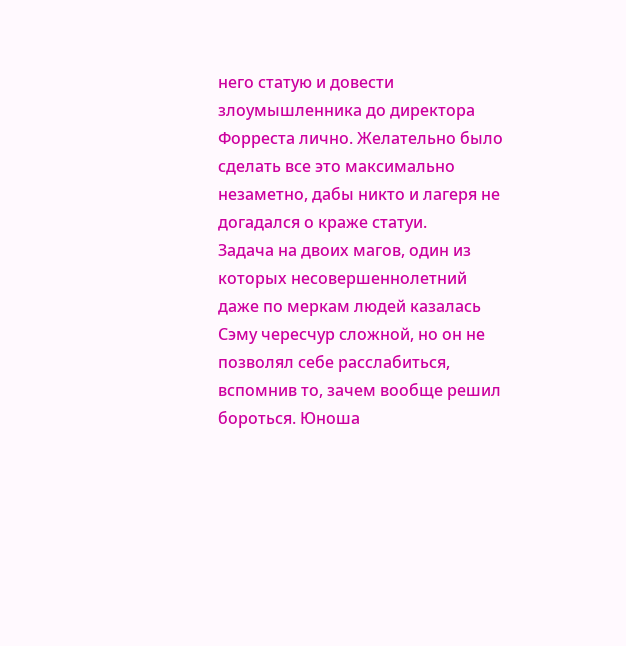него статую и довести злоумышленника до директора Форреста лично. Желательно было сделать все это максимально незаметно, дабы никто и лагеря не догадался о краже статуи.
Задача на двоих магов, один из которых несовершеннолетний даже по меркам людей казалась Сэму чересчур сложной, но он не позволял себе расслабиться, вспомнив то, зачем вообще решил бороться. Юноша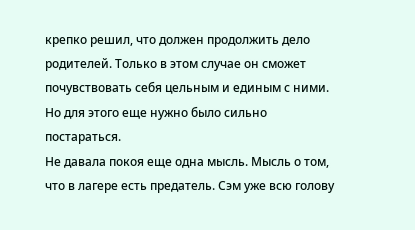крепко решил, что должен продолжить дело родителей. Только в этом случае он сможет почувствовать себя цельным и единым с ними. Но для этого еще нужно было сильно постараться.
Не давала покоя еще одна мысль. Мысль о том, что в лагере есть предатель. Сэм уже всю голову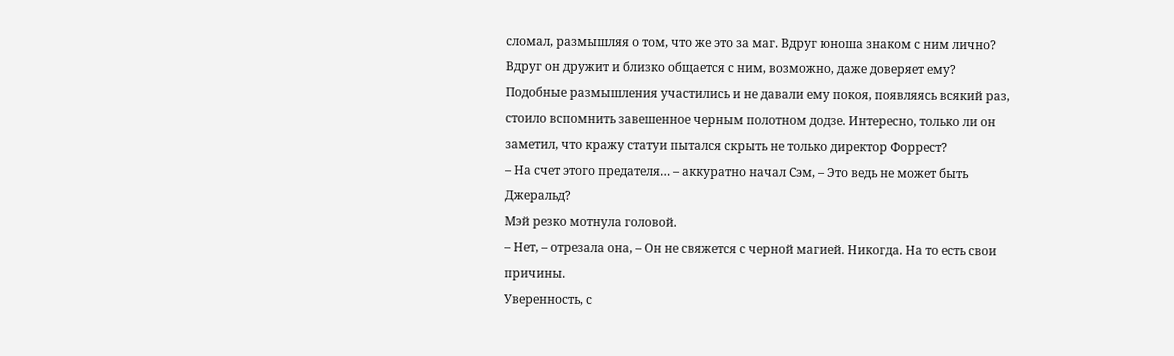сломал, размышляя о том, что же это за маг. Вдруг юноша знаком с ним лично? Вдруг он дружит и близко общается с ним, возможно, даже доверяет ему? Подобные размышления участились и не давали ему покоя, появляясь всякий раз, стоило вспомнить завешенное черным полотном додзе. Интересно, только ли он заметил, что кражу статуи пытался скрыть не только директор Форрест?
– На счет этого предателя… – аккуратно начал Сэм, – Это ведь не может быть Джеральд?
Мэй резко мотнула головой.
– Нет, – отрезала она, – Он не свяжется с черной магией. Никогда. На то есть свои причины.
Уверенность, с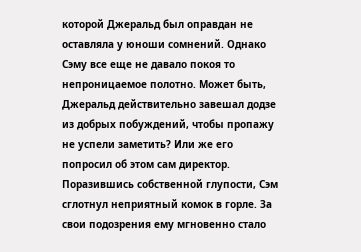которой Джеральд был оправдан не оставляла у юноши сомнений. Однако Сэму все еще не давало покоя то непроницаемое полотно. Может быть, Джеральд действительно завешал додзе из добрых побуждений, чтобы пропажу не успели заметить? Или же его попросил об этом сам директор. Поразившись собственной глупости, Сэм сглотнул неприятный комок в горле. За свои подозрения ему мгновенно стало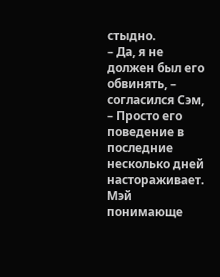стыдно.
– Да, я не должен был его обвинять, – согласился Сэм, – Просто его поведение в последние несколько дней настораживает.
Мэй понимающе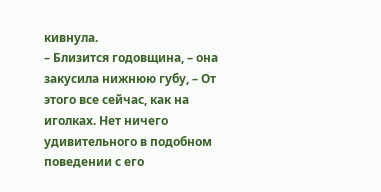кивнула.
– Близится годовщина, – она закусила нижнюю губу, – От этого все сейчас, как на иголках. Нет ничего удивительного в подобном поведении с его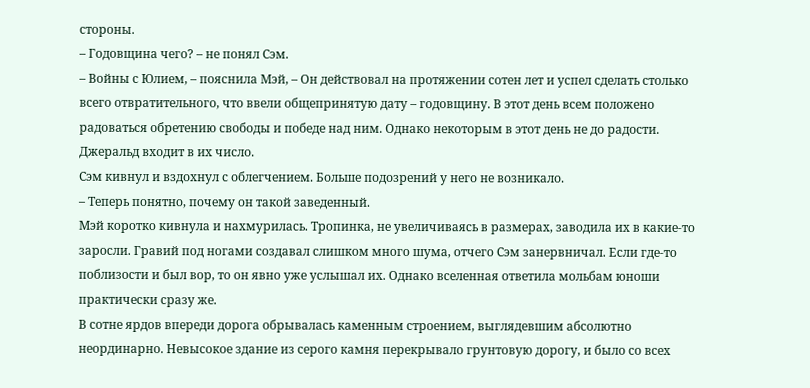стороны.
– Годовщина чего? – не понял Сэм.
– Войны с Юлием, – пояснила Мэй, – Он действовал на протяжении сотен лет и успел сделать столько всего отвратительного, что ввели общепринятую дату – годовщину. В этот день всем положено радоваться обретению свободы и победе над ним. Однако некоторым в этот день не до радости. Джеральд входит в их число.
Сэм кивнул и вздохнул с облегчением. Больше подозрений у него не возникало.
– Теперь понятно, почему он такой заведенный.
Мэй коротко кивнула и нахмурилась. Тропинка, не увеличиваясь в размерах, заводила их в какие-то заросли. Гравий под ногами создавал слишком много шума, отчего Сэм занервничал. Если где-то поблизости и был вор, то он явно уже услышал их. Однако вселенная ответила мольбам юноши практически сразу же.
В сотне ярдов впереди дорога обрывалась каменным строением, выглядевшим абсолютно неординарно. Невысокое здание из серого камня перекрывало грунтовую дорогу, и было со всех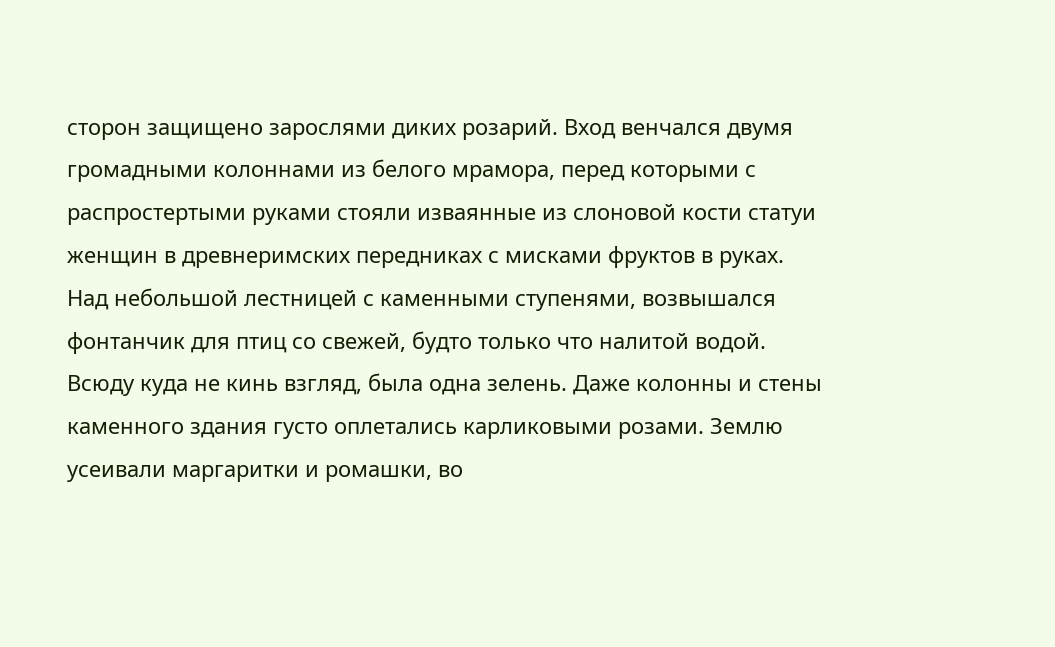сторон защищено зарослями диких розарий. Вход венчался двумя громадными колоннами из белого мрамора, перед которыми с распростертыми руками стояли изваянные из слоновой кости статуи женщин в древнеримских передниках с мисками фруктов в руках.
Над небольшой лестницей с каменными ступенями, возвышался фонтанчик для птиц со свежей, будто только что налитой водой. Всюду куда не кинь взгляд, была одна зелень. Даже колонны и стены каменного здания густо оплетались карликовыми розами. Землю усеивали маргаритки и ромашки, во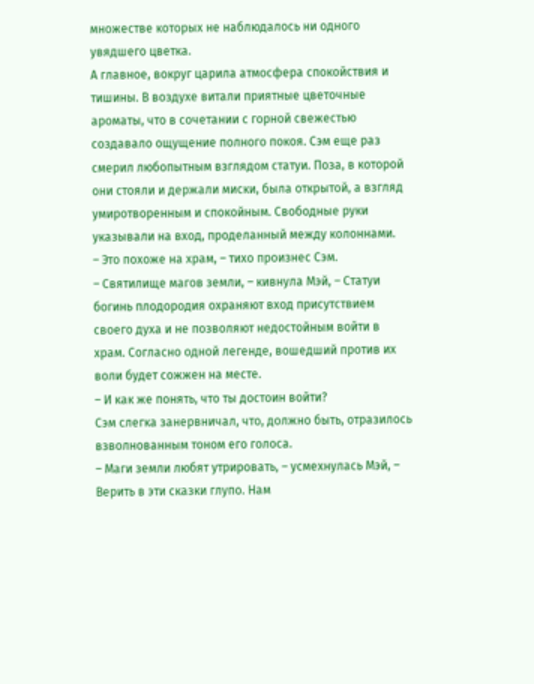множестве которых не наблюдалось ни одного увядшего цветка.
А главное, вокруг царила атмосфера спокойствия и тишины. В воздухе витали приятные цветочные ароматы, что в сочетании с горной свежестью создавало ощущение полного покоя. Сэм еще раз смерил любопытным взглядом статуи. Поза, в которой они стояли и держали миски, была открытой, а взгляд умиротворенным и спокойным. Свободные руки указывали на вход, проделанный между колоннами.
– Это похоже на храм, – тихо произнес Сэм.
– Святилище магов земли, – кивнула Мэй, – Статуи богинь плодородия охраняют вход присутствием своего духа и не позволяют недостойным войти в храм. Согласно одной легенде, вошедший против их воли будет сожжен на месте.
– И как же понять, что ты достоин войти?
Сэм слегка занервничал, что, должно быть, отразилось взволнованным тоном его голоса.
– Маги земли любят утрировать, – усмехнулась Мэй, – Верить в эти сказки глупо. Нам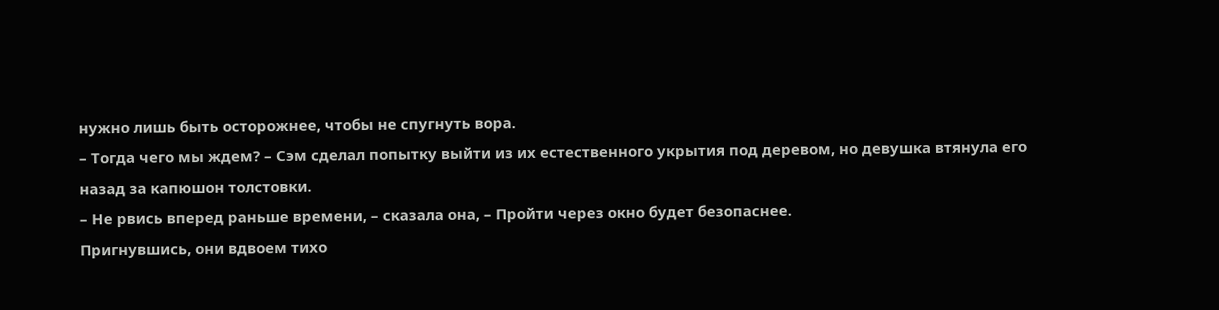нужно лишь быть осторожнее, чтобы не спугнуть вора.
– Тогда чего мы ждем? – Сэм сделал попытку выйти из их естественного укрытия под деревом, но девушка втянула его назад за капюшон толстовки.
– Не рвись вперед раньше времени, – сказала она, – Пройти через окно будет безопаснее.
Пригнувшись, они вдвоем тихо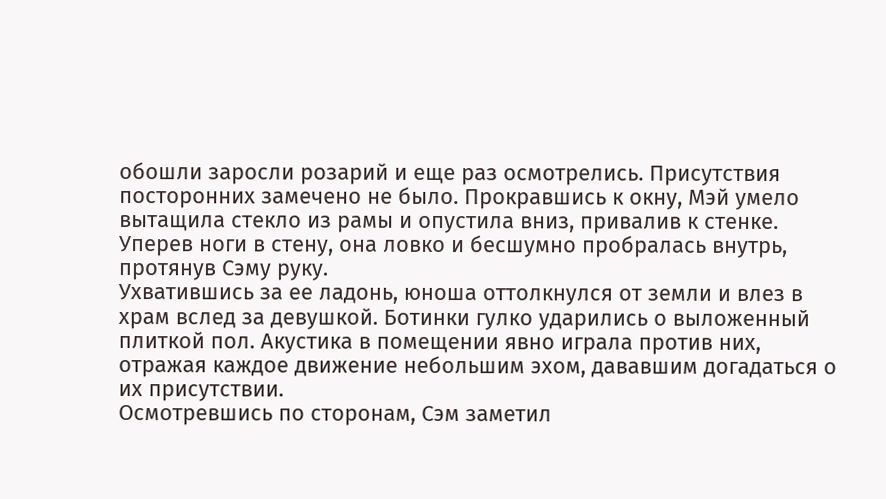обошли заросли розарий и еще раз осмотрелись. Присутствия посторонних замечено не было. Прокравшись к окну, Мэй умело вытащила стекло из рамы и опустила вниз, привалив к стенке. Уперев ноги в стену, она ловко и бесшумно пробралась внутрь, протянув Сэму руку.
Ухватившись за ее ладонь, юноша оттолкнулся от земли и влез в храм вслед за девушкой. Ботинки гулко ударились о выложенный плиткой пол. Акустика в помещении явно играла против них, отражая каждое движение небольшим эхом, дававшим догадаться о их присутствии.
Осмотревшись по сторонам, Сэм заметил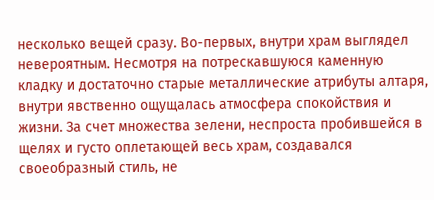несколько вещей сразу. Во-первых, внутри храм выглядел невероятным. Несмотря на потрескавшуюся каменную кладку и достаточно старые металлические атрибуты алтаря, внутри явственно ощущалась атмосфера спокойствия и жизни. За счет множества зелени, неспроста пробившейся в щелях и густо оплетающей весь храм, создавался своеобразный стиль, не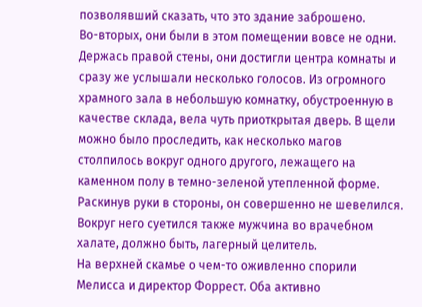позволявший сказать, что это здание заброшено.
Во-вторых, они были в этом помещении вовсе не одни. Держась правой стены, они достигли центра комнаты и сразу же услышали несколько голосов. Из огромного храмного зала в небольшую комнатку, обустроенную в качестве склада, вела чуть приоткрытая дверь. В щели можно было проследить, как несколько магов столпилось вокруг одного другого, лежащего на каменном полу в темно-зеленой утепленной форме. Раскинув руки в стороны, он совершенно не шевелился. Вокруг него суетился также мужчина во врачебном халате, должно быть, лагерный целитель.
На верхней скамье о чем-то оживленно спорили Мелисса и директор Форрест. Оба активно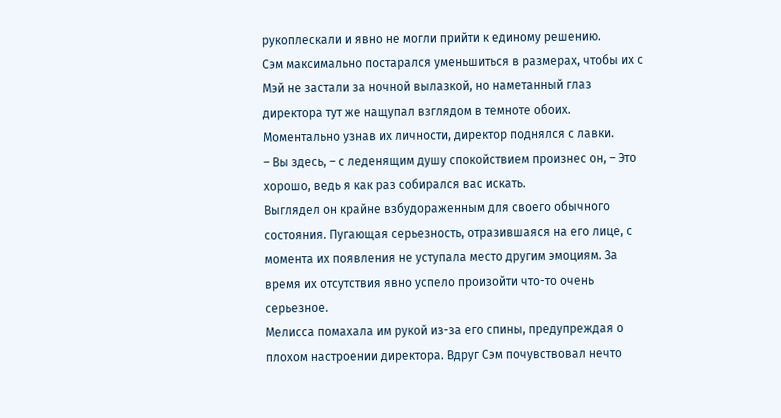рукоплескали и явно не могли прийти к единому решению.
Сэм максимально постарался уменьшиться в размерах, чтобы их с Мэй не застали за ночной вылазкой, но наметанный глаз директора тут же нащупал взглядом в темноте обоих. Моментально узнав их личности, директор поднялся с лавки.
– Вы здесь, – с леденящим душу спокойствием произнес он, – Это хорошо, ведь я как раз собирался вас искать.
Выглядел он крайне взбудораженным для своего обычного состояния. Пугающая серьезность, отразившаяся на его лице, с момента их появления не уступала место другим эмоциям. За время их отсутствия явно успело произойти что-то очень серьезное.
Мелисса помахала им рукой из-за его спины, предупреждая о плохом настроении директора. Вдруг Сэм почувствовал нечто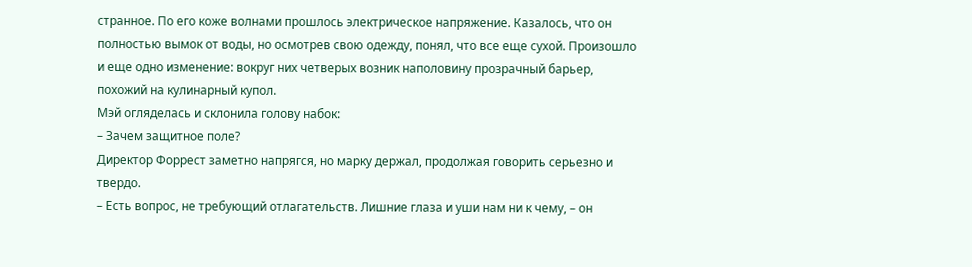странное. По его коже волнами прошлось электрическое напряжение. Казалось, что он полностью вымок от воды, но осмотрев свою одежду, понял, что все еще сухой. Произошло и еще одно изменение: вокруг них четверых возник наполовину прозрачный барьер, похожий на кулинарный купол.
Мэй огляделась и склонила голову набок:
– Зачем защитное поле?
Директор Форрест заметно напрягся, но марку держал, продолжая говорить серьезно и твердо.
– Есть вопрос, не требующий отлагательств. Лишние глаза и уши нам ни к чему, – он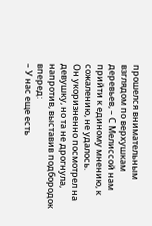прошелся внимательным взглядом по верхушкам деревьев, – С Мелиссой нам прийти к единому мнению, к сожалению, не удалось.
Он укоризненно посмотрел на девушку, но та не дрогнула, напротив, выставив подбородок вперед:
– У нас еще есть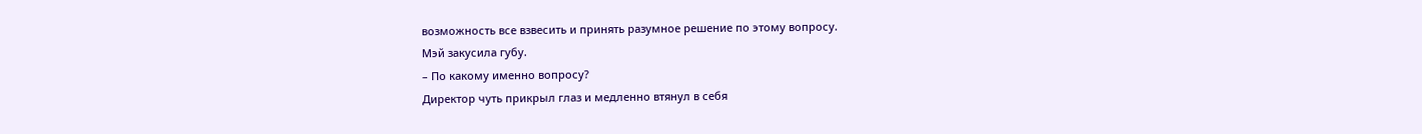возможность все взвесить и принять разумное решение по этому вопросу.
Мэй закусила губу.
– По какому именно вопросу?
Директор чуть прикрыл глаз и медленно втянул в себя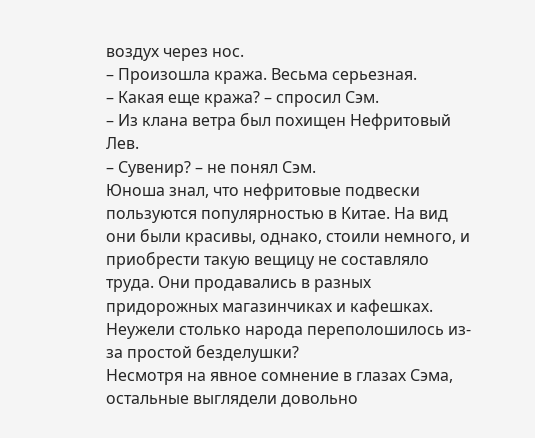воздух через нос.
– Произошла кража. Весьма серьезная.
– Какая еще кража? – спросил Сэм.
– Из клана ветра был похищен Нефритовый Лев.
– Сувенир? – не понял Сэм.
Юноша знал, что нефритовые подвески пользуются популярностью в Китае. На вид они были красивы, однако, стоили немного, и приобрести такую вещицу не составляло труда. Они продавались в разных придорожных магазинчиках и кафешках. Неужели столько народа переполошилось из-за простой безделушки?
Несмотря на явное сомнение в глазах Сэма, остальные выглядели довольно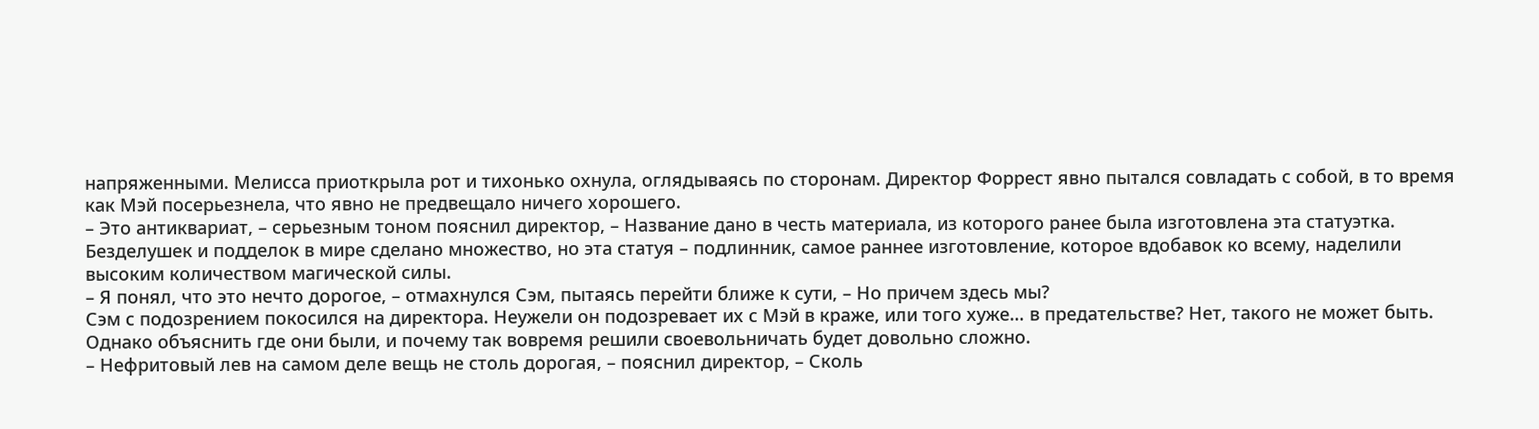напряженными. Мелисса приоткрыла рот и тихонько охнула, оглядываясь по сторонам. Директор Форрест явно пытался совладать с собой, в то время как Мэй посерьезнела, что явно не предвещало ничего хорошего.
– Это антиквариат, – серьезным тоном пояснил директор, – Название дано в честь материала, из которого ранее была изготовлена эта статуэтка. Безделушек и подделок в мире сделано множество, но эта статуя – подлинник, самое раннее изготовление, которое вдобавок ко всему, наделили высоким количеством магической силы.
– Я понял, что это нечто дорогое, – отмахнулся Сэм, пытаясь перейти ближе к сути, – Но причем здесь мы?
Сэм с подозрением покосился на директора. Неужели он подозревает их с Мэй в краже, или того хуже… в предательстве? Нет, такого не может быть. Однако объяснить где они были, и почему так вовремя решили своевольничать будет довольно сложно.
– Нефритовый лев на самом деле вещь не столь дорогая, – пояснил директор, – Сколь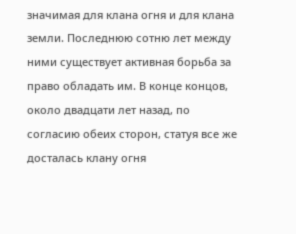значимая для клана огня и для клана земли. Последнюю сотню лет между ними существует активная борьба за право обладать им. В конце концов, около двадцати лет назад, по согласию обеих сторон, статуя все же досталась клану огня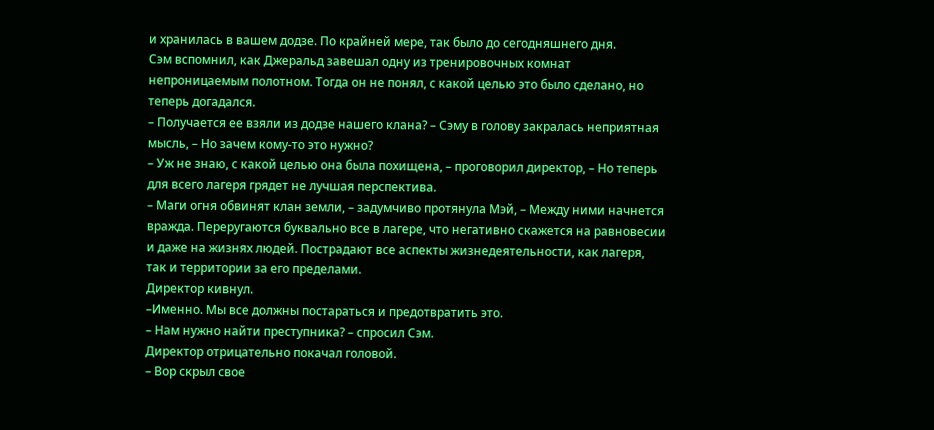и хранилась в вашем додзе. По крайней мере, так было до сегодняшнего дня.
Сэм вспомнил, как Джеральд завешал одну из тренировочных комнат непроницаемым полотном. Тогда он не понял, с какой целью это было сделано, но теперь догадался.
– Получается ее взяли из додзе нашего клана? – Сэму в голову закралась неприятная мысль, – Но зачем кому-то это нужно?
– Уж не знаю, с какой целью она была похищена, – проговорил директор, – Но теперь для всего лагеря грядет не лучшая перспектива.
– Маги огня обвинят клан земли, – задумчиво протянула Мэй, – Между ними начнется вражда. Переругаются буквально все в лагере, что негативно скажется на равновесии и даже на жизнях людей. Пострадают все аспекты жизнедеятельности, как лагеря, так и территории за его пределами.
Директор кивнул.
–Именно. Мы все должны постараться и предотвратить это.
– Нам нужно найти преступника? – спросил Сэм.
Директор отрицательно покачал головой.
– Вор скрыл свое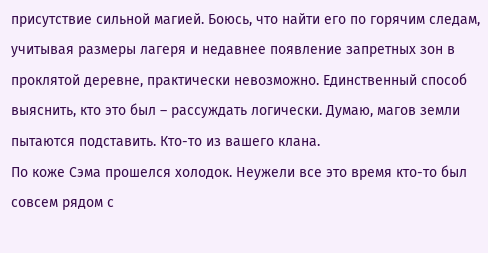присутствие сильной магией. Боюсь, что найти его по горячим следам, учитывая размеры лагеря и недавнее появление запретных зон в проклятой деревне, практически невозможно. Единственный способ выяснить, кто это был – рассуждать логически. Думаю, магов земли пытаются подставить. Кто-то из вашего клана.
По коже Сэма прошелся холодок. Неужели все это время кто-то был совсем рядом с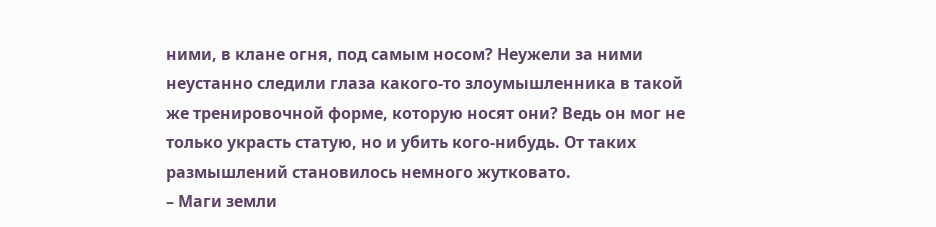ними, в клане огня, под самым носом? Неужели за ними неустанно следили глаза какого-то злоумышленника в такой же тренировочной форме, которую носят они? Ведь он мог не только украсть статую, но и убить кого-нибудь. От таких размышлений становилось немного жутковато.
– Маги земли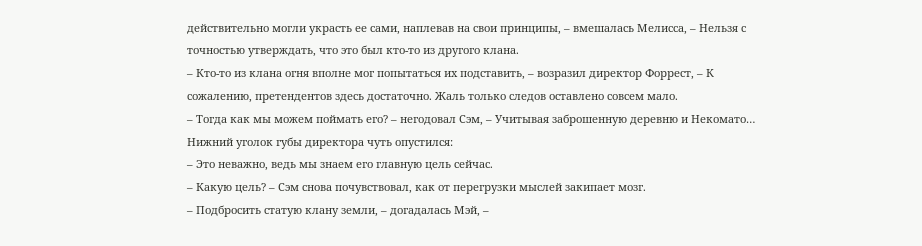действительно могли украсть ее сами, наплевав на свои принципы, – вмешалась Мелисса, – Нельзя с точностью утверждать, что это был кто-то из другого клана.
– Кто-то из клана огня вполне мог попытаться их подставить, – возразил директор Форрест, – К сожалению, претендентов здесь достаточно. Жаль только следов оставлено совсем мало.
– Тогда как мы можем поймать его? – негодовал Сэм, – Учитывая заброшенную деревню и Некомато…
Нижний уголок губы директора чуть опустился:
– Это неважно, ведь мы знаем его главную цель сейчас.
– Какую цель? – Сэм снова почувствовал, как от перегрузки мыслей закипает мозг.
– Подбросить статую клану земли, – догадалась Мэй, –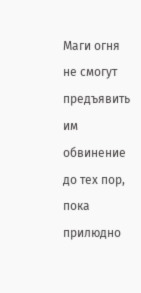Маги огня не смогут предъявить им обвинение до тех пор, пока прилюдно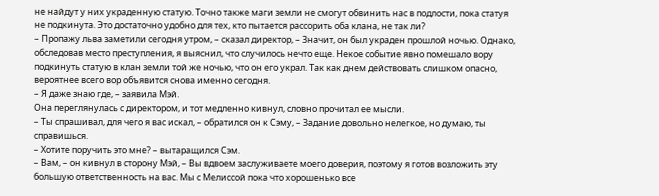не найдут у них украденную статую. Точно также маги земли не смогут обвинить нас в подлости, пока статуя не подкинута. Это достаточно удобно для тех, кто пытается рассорить оба клана, не так ли?
– Пропажу льва заметили сегодня утром, – сказал директор, – Значит, он был украден прошлой ночью. Однако, обследовав место преступления, я выяснил, что случилось нечто еще. Некое событие явно помешало вору подкинуть статую в клан земли той же ночью, что он его украл. Так как днем действовать слишком опасно, вероятнее всего вор объявится снова именно сегодня.
– Я даже знаю где, – заявила Мэй.
Она переглянулась с директором, и тот медленно кивнул, словно прочитал ее мысли.
– Ты спрашивал, для чего я вас искал, – обратился он к Сэму, – Задание довольно нелегкое, но думаю, ты справишься.
– Хотите поручить это мне? – вытаращился Сэм.
– Вам, – он кивнул в сторону Мэй, – Вы вдвоем заслуживаете моего доверия, поэтому я готов возложить эту большую ответственность на вас. Мы с Мелиссой пока что хорошенько все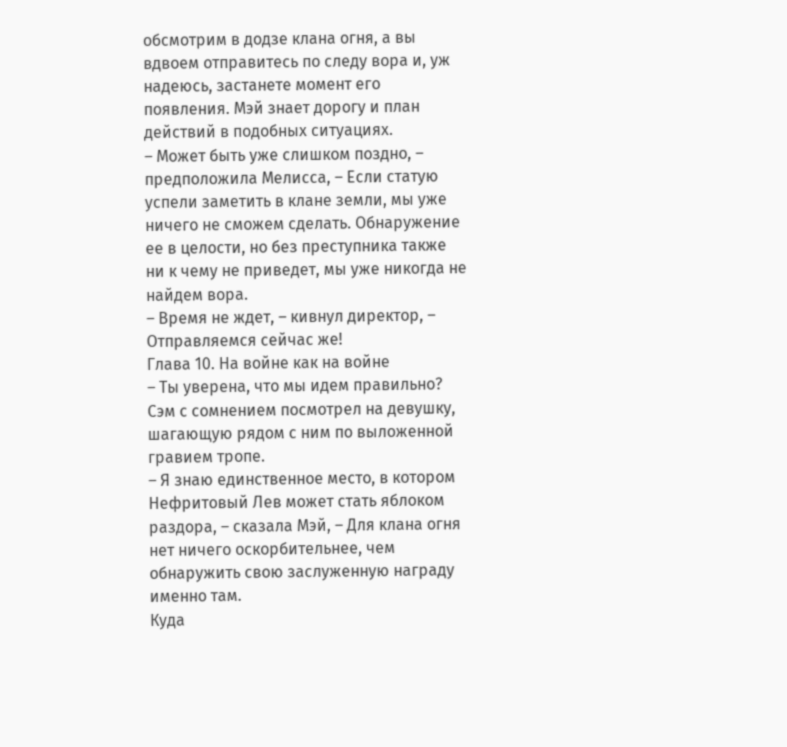обсмотрим в додзе клана огня, а вы вдвоем отправитесь по следу вора и, уж надеюсь, застанете момент его появления. Мэй знает дорогу и план действий в подобных ситуациях.
– Может быть уже слишком поздно, – предположила Мелисса, – Если статую успели заметить в клане земли, мы уже ничего не сможем сделать. Обнаружение ее в целости, но без преступника также ни к чему не приведет, мы уже никогда не найдем вора.
– Время не ждет, – кивнул директор, – Отправляемся сейчас же!
Глава 10. На войне как на войне
– Ты уверена, что мы идем правильно?
Сэм с сомнением посмотрел на девушку, шагающую рядом с ним по выложенной гравием тропе.
– Я знаю единственное место, в котором Нефритовый Лев может стать яблоком раздора, – сказала Мэй, – Для клана огня нет ничего оскорбительнее, чем обнаружить свою заслуженную награду именно там.
Куда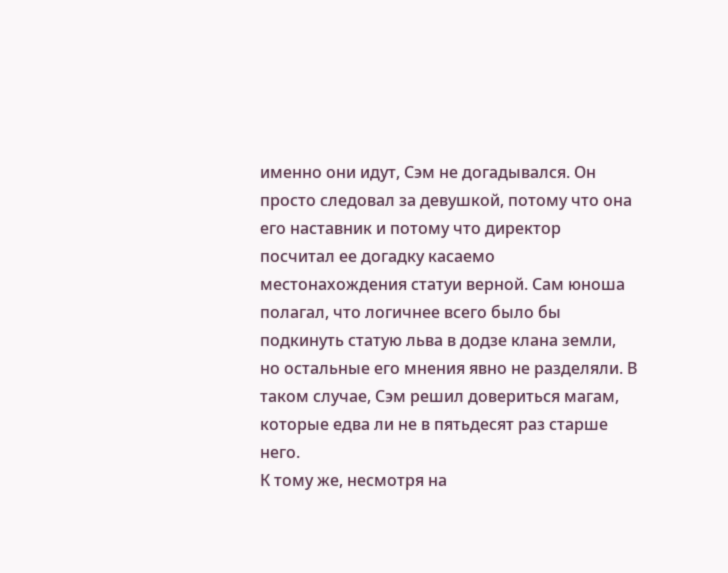именно они идут, Сэм не догадывался. Он просто следовал за девушкой, потому что она его наставник и потому что директор посчитал ее догадку касаемо местонахождения статуи верной. Сам юноша полагал, что логичнее всего было бы подкинуть статую льва в додзе клана земли, но остальные его мнения явно не разделяли. В таком случае, Сэм решил довериться магам, которые едва ли не в пятьдесят раз старше него.
К тому же, несмотря на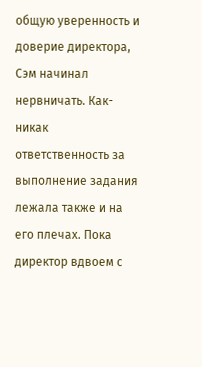общую уверенность и доверие директора, Сэм начинал нервничать. Как-никак ответственность за выполнение задания лежала также и на его плечах. Пока директор вдвоем с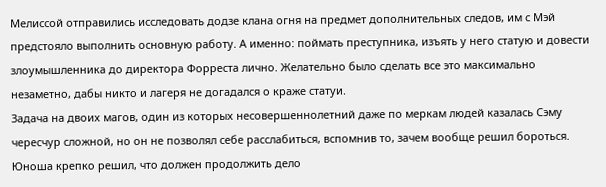Мелиссой отправились исследовать додзе клана огня на предмет дополнительных следов, им с Мэй предстояло выполнить основную работу. А именно: поймать преступника, изъять у него статую и довести злоумышленника до директора Форреста лично. Желательно было сделать все это максимально незаметно, дабы никто и лагеря не догадался о краже статуи.
Задача на двоих магов, один из которых несовершеннолетний даже по меркам людей казалась Сэму чересчур сложной, но он не позволял себе расслабиться, вспомнив то, зачем вообще решил бороться. Юноша крепко решил, что должен продолжить дело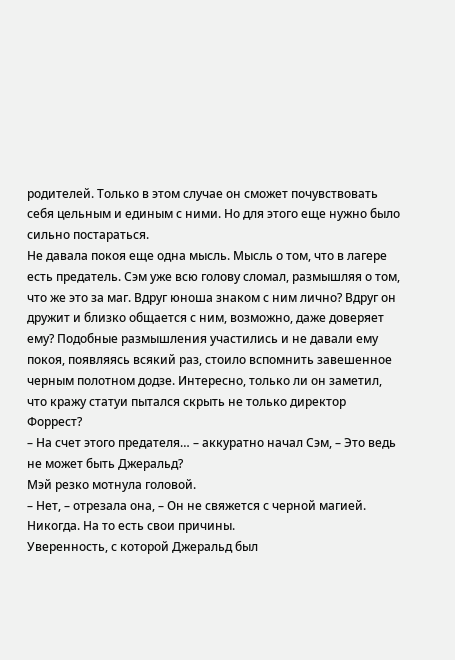родителей. Только в этом случае он сможет почувствовать себя цельным и единым с ними. Но для этого еще нужно было сильно постараться.
Не давала покоя еще одна мысль. Мысль о том, что в лагере есть предатель. Сэм уже всю голову сломал, размышляя о том, что же это за маг. Вдруг юноша знаком с ним лично? Вдруг он дружит и близко общается с ним, возможно, даже доверяет ему? Подобные размышления участились и не давали ему покоя, появляясь всякий раз, стоило вспомнить завешенное черным полотном додзе. Интересно, только ли он заметил, что кражу статуи пытался скрыть не только директор Форрест?
– На счет этого предателя… – аккуратно начал Сэм, – Это ведь не может быть Джеральд?
Мэй резко мотнула головой.
– Нет, – отрезала она, – Он не свяжется с черной магией. Никогда. На то есть свои причины.
Уверенность, с которой Джеральд был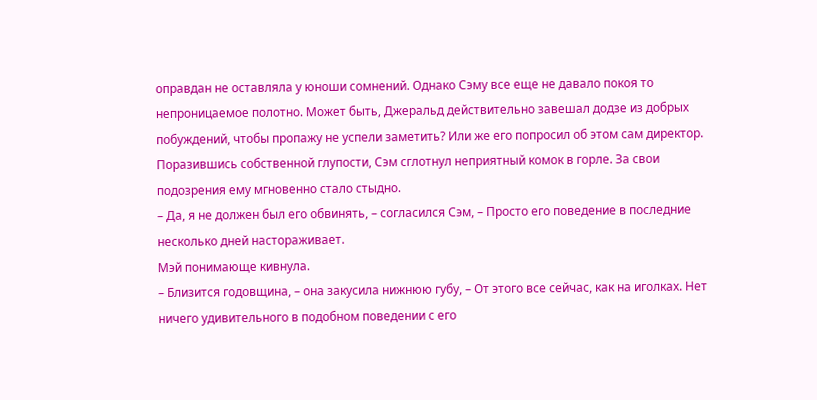оправдан не оставляла у юноши сомнений. Однако Сэму все еще не давало покоя то непроницаемое полотно. Может быть, Джеральд действительно завешал додзе из добрых побуждений, чтобы пропажу не успели заметить? Или же его попросил об этом сам директор. Поразившись собственной глупости, Сэм сглотнул неприятный комок в горле. За свои подозрения ему мгновенно стало стыдно.
– Да, я не должен был его обвинять, – согласился Сэм, – Просто его поведение в последние несколько дней настораживает.
Мэй понимающе кивнула.
– Близится годовщина, – она закусила нижнюю губу, – От этого все сейчас, как на иголках. Нет ничего удивительного в подобном поведении с его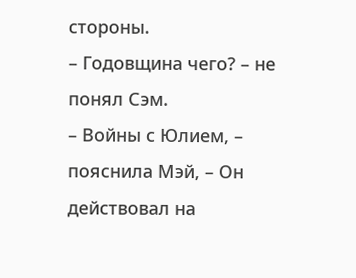стороны.
– Годовщина чего? – не понял Сэм.
– Войны с Юлием, – пояснила Мэй, – Он действовал на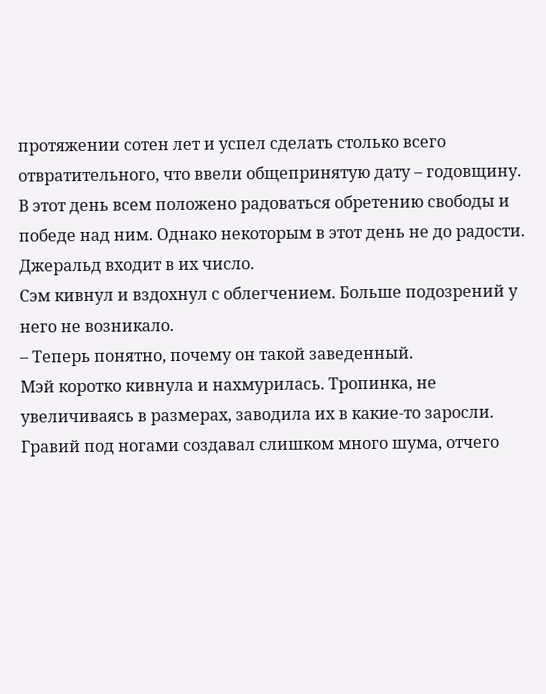протяжении сотен лет и успел сделать столько всего отвратительного, что ввели общепринятую дату – годовщину. В этот день всем положено радоваться обретению свободы и победе над ним. Однако некоторым в этот день не до радости. Джеральд входит в их число.
Сэм кивнул и вздохнул с облегчением. Больше подозрений у него не возникало.
– Теперь понятно, почему он такой заведенный.
Мэй коротко кивнула и нахмурилась. Тропинка, не увеличиваясь в размерах, заводила их в какие-то заросли. Гравий под ногами создавал слишком много шума, отчего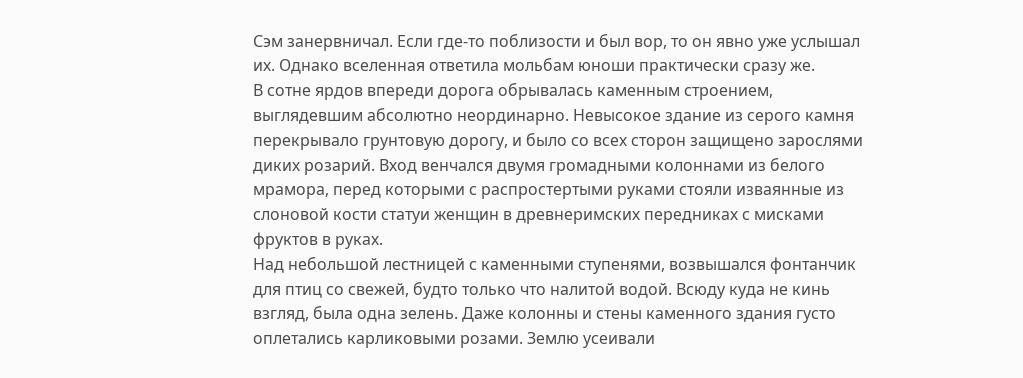Сэм занервничал. Если где-то поблизости и был вор, то он явно уже услышал их. Однако вселенная ответила мольбам юноши практически сразу же.
В сотне ярдов впереди дорога обрывалась каменным строением, выглядевшим абсолютно неординарно. Невысокое здание из серого камня перекрывало грунтовую дорогу, и было со всех сторон защищено зарослями диких розарий. Вход венчался двумя громадными колоннами из белого мрамора, перед которыми с распростертыми руками стояли изваянные из слоновой кости статуи женщин в древнеримских передниках с мисками фруктов в руках.
Над небольшой лестницей с каменными ступенями, возвышался фонтанчик для птиц со свежей, будто только что налитой водой. Всюду куда не кинь взгляд, была одна зелень. Даже колонны и стены каменного здания густо оплетались карликовыми розами. Землю усеивали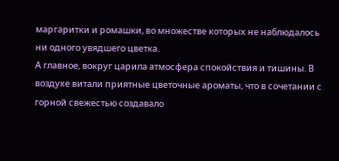маргаритки и ромашки, во множестве которых не наблюдалось ни одного увядшего цветка.
А главное, вокруг царила атмосфера спокойствия и тишины. В воздухе витали приятные цветочные ароматы, что в сочетании с горной свежестью создавало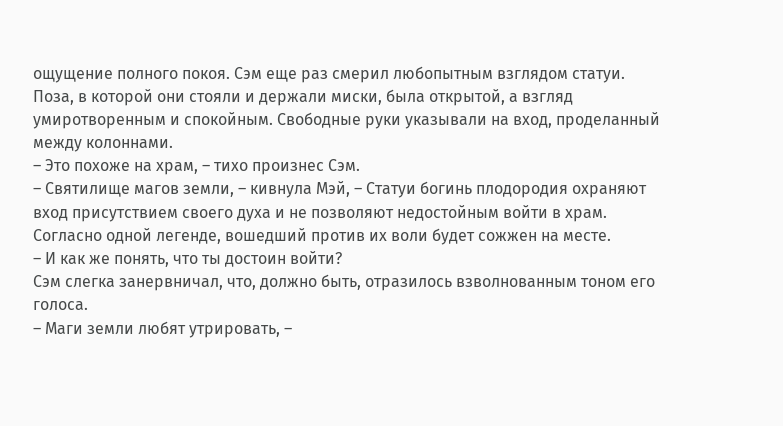ощущение полного покоя. Сэм еще раз смерил любопытным взглядом статуи. Поза, в которой они стояли и держали миски, была открытой, а взгляд умиротворенным и спокойным. Свободные руки указывали на вход, проделанный между колоннами.
– Это похоже на храм, – тихо произнес Сэм.
– Святилище магов земли, – кивнула Мэй, – Статуи богинь плодородия охраняют вход присутствием своего духа и не позволяют недостойным войти в храм. Согласно одной легенде, вошедший против их воли будет сожжен на месте.
– И как же понять, что ты достоин войти?
Сэм слегка занервничал, что, должно быть, отразилось взволнованным тоном его голоса.
– Маги земли любят утрировать, –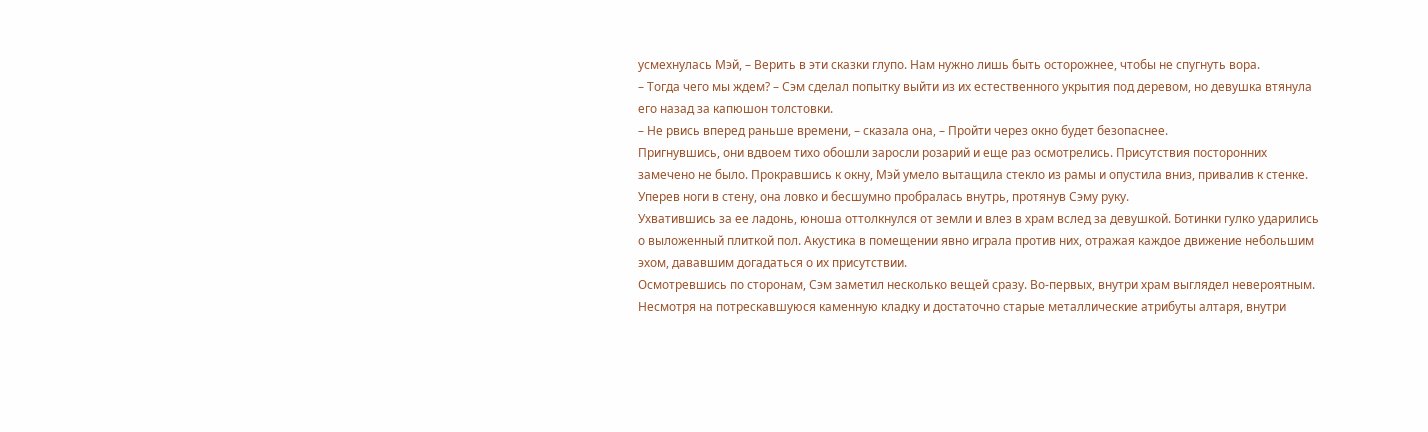усмехнулась Мэй, – Верить в эти сказки глупо. Нам нужно лишь быть осторожнее, чтобы не спугнуть вора.
– Тогда чего мы ждем? – Сэм сделал попытку выйти из их естественного укрытия под деревом, но девушка втянула его назад за капюшон толстовки.
– Не рвись вперед раньше времени, – сказала она, – Пройти через окно будет безопаснее.
Пригнувшись, они вдвоем тихо обошли заросли розарий и еще раз осмотрелись. Присутствия посторонних замечено не было. Прокравшись к окну, Мэй умело вытащила стекло из рамы и опустила вниз, привалив к стенке. Уперев ноги в стену, она ловко и бесшумно пробралась внутрь, протянув Сэму руку.
Ухватившись за ее ладонь, юноша оттолкнулся от земли и влез в храм вслед за девушкой. Ботинки гулко ударились о выложенный плиткой пол. Акустика в помещении явно играла против них, отражая каждое движение небольшим эхом, дававшим догадаться о их присутствии.
Осмотревшись по сторонам, Сэм заметил несколько вещей сразу. Во-первых, внутри храм выглядел невероятным. Несмотря на потрескавшуюся каменную кладку и достаточно старые металлические атрибуты алтаря, внутри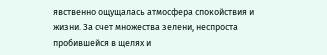явственно ощущалась атмосфера спокойствия и жизни. За счет множества зелени, неспроста пробившейся в щелях и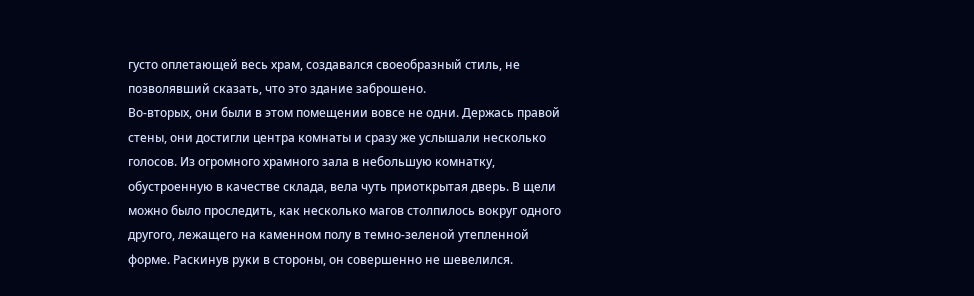густо оплетающей весь храм, создавался своеобразный стиль, не позволявший сказать, что это здание заброшено.
Во-вторых, они были в этом помещении вовсе не одни. Держась правой стены, они достигли центра комнаты и сразу же услышали несколько голосов. Из огромного храмного зала в небольшую комнатку, обустроенную в качестве склада, вела чуть приоткрытая дверь. В щели можно было проследить, как несколько магов столпилось вокруг одного другого, лежащего на каменном полу в темно-зеленой утепленной форме. Раскинув руки в стороны, он совершенно не шевелился.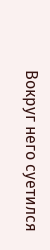Вокруг него суетился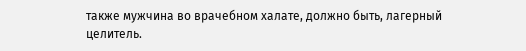также мужчина во врачебном халате, должно быть, лагерный целитель.